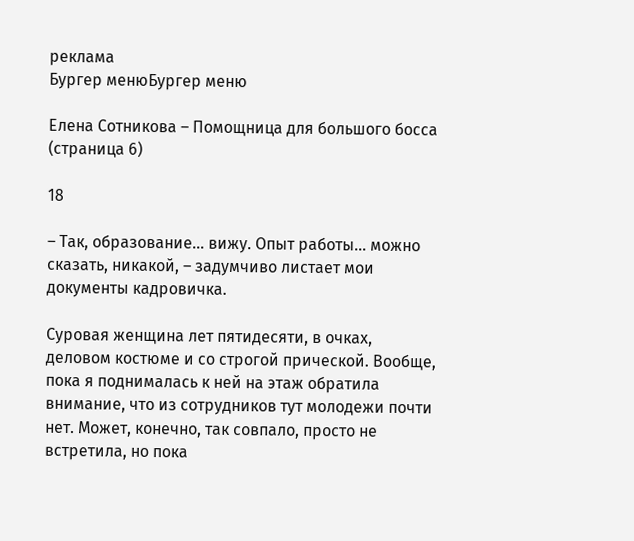реклама
Бургер менюБургер меню

Елена Сотникова – Помощница для большого босса (страница 6)

18

– Так, образование… вижу. Опыт работы… можно сказать, никакой, – задумчиво листает мои документы кадровичка.

Суровая женщина лет пятидесяти, в очках, деловом костюме и со строгой прической. Вообще, пока я поднималась к ней на этаж обратила внимание, что из сотрудников тут молодежи почти нет. Может, конечно, так совпало, просто не встретила, но пока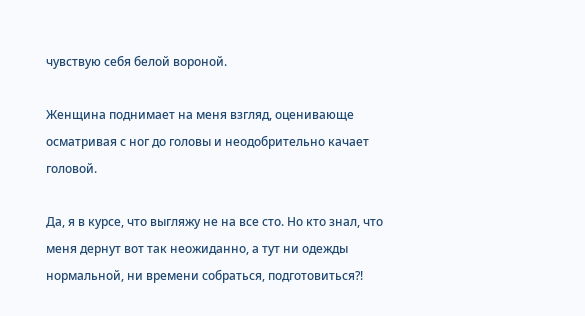чувствую себя белой вороной.

Женщина поднимает на меня взгляд, оценивающе осматривая с ног до головы и неодобрительно качает головой.

Да, я в курсе, что выгляжу не на все сто. Но кто знал, что меня дернут вот так неожиданно, а тут ни одежды нормальной, ни времени собраться, подготовиться?!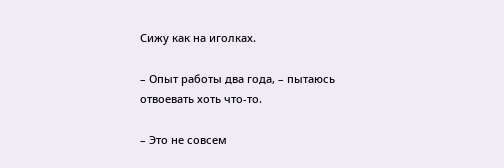Сижу как на иголках.

– Опыт работы два года, – пытаюсь отвоевать хоть что-то.

– Это не совсем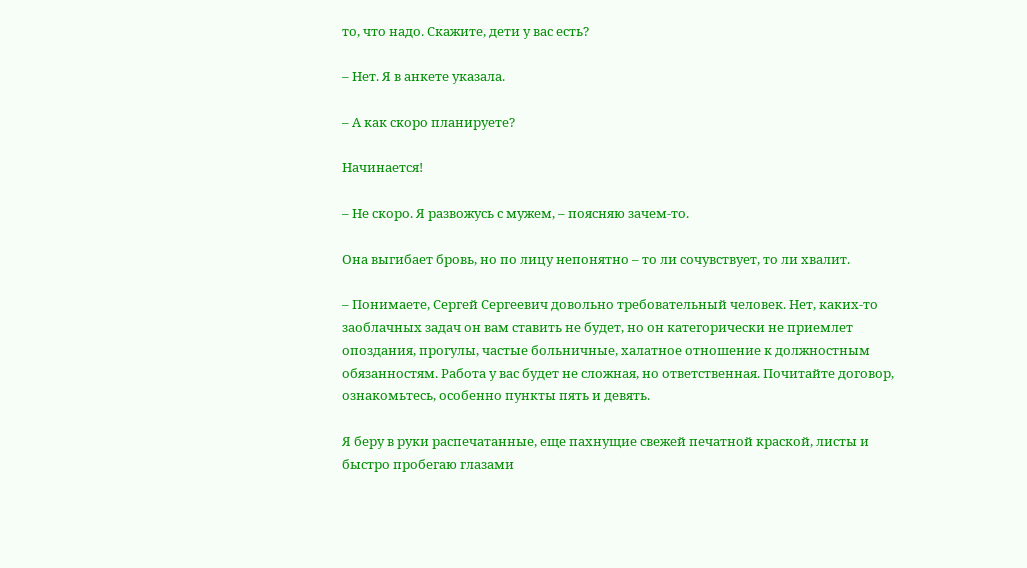то, что надо. Скажите, дети у вас есть?

– Нет. Я в анкете указала.

– А как скоро планируете?

Начинается!

– Не скоро. Я развожусь с мужем, – поясняю зачем-то.

Она выгибает бровь, но по лицу непонятно – то ли сочувствует, то ли хвалит.

– Понимаете, Сергей Сергеевич довольно требовательный человек. Нет, каких-то заоблачных задач он вам ставить не будет, но он категорически не приемлет опоздания, прогулы, частые больничные, халатное отношение к должностным обязанностям. Работа у вас будет не сложная, но ответственная. Почитайте договор, ознакомьтесь, особенно пункты пять и девять.

Я беру в руки распечатанные, еще пахнущие свежей печатной краской, листы и быстро пробегаю глазами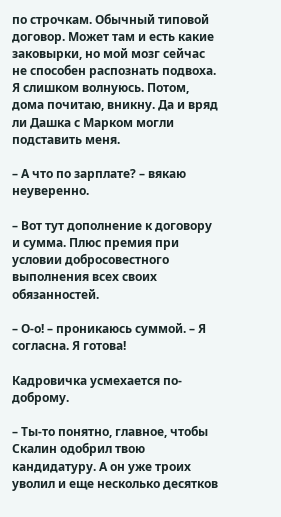по строчкам. Обычный типовой договор. Может там и есть какие заковырки, но мой мозг сейчас не способен распознать подвоха. Я слишком волнуюсь. Потом, дома почитаю, вникну. Да и вряд ли Дашка с Марком могли подставить меня.

– А что по зарплате? – вякаю неуверенно.

– Вот тут дополнение к договору и сумма. Плюс премия при условии добросовестного выполнения всех своих обязанностей.

– О-о! – проникаюсь суммой. – Я согласна. Я готова!

Кадровичка усмехается по-доброму.

– Ты-то понятно, главное, чтобы Скалин одобрил твою кандидатуру. А он уже троих уволил и еще несколько десятков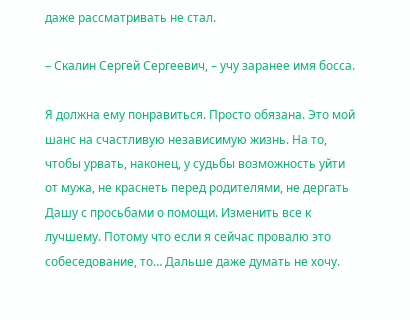даже рассматривать не стал.

– Скалин Сергей Сергеевич, – учу заранее имя босса.

Я должна ему понравиться. Просто обязана. Это мой шанс на счастливую независимую жизнь. На то, чтобы урвать, наконец, у судьбы возможность уйти от мужа, не краснеть перед родителями, не дергать Дашу с просьбами о помощи. Изменить все к лучшему. Потому что если я сейчас провалю это собеседование, то… Дальше даже думать не хочу.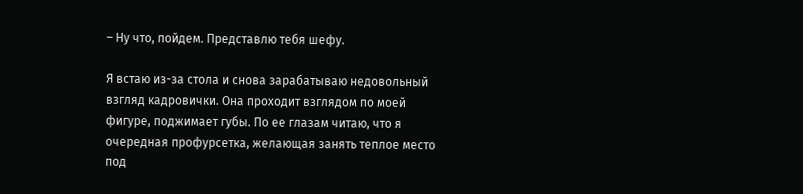– Ну что, пойдем. Представлю тебя шефу.

Я встаю из-за стола и снова зарабатываю недовольный взгляд кадровички. Она проходит взглядом по моей фигуре, поджимает губы. По ее глазам читаю, что я очередная профурсетка, желающая занять теплое место под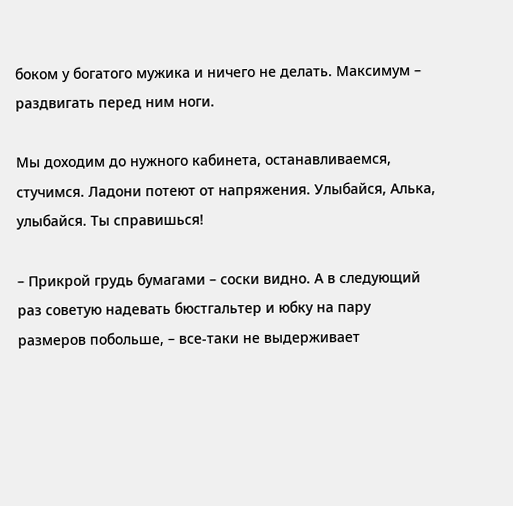боком у богатого мужика и ничего не делать. Максимум – раздвигать перед ним ноги.

Мы доходим до нужного кабинета, останавливаемся, стучимся. Ладони потеют от напряжения. Улыбайся, Алька, улыбайся. Ты справишься!

– Прикрой грудь бумагами – соски видно. А в следующий раз советую надевать бюстгальтер и юбку на пару размеров побольше, – все-таки не выдерживает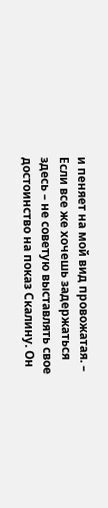и пеняет на мой вид провожатая. – Если все же хочешь задержаться здесь – не советую выставлять свое достоинство на показ Скалину. Он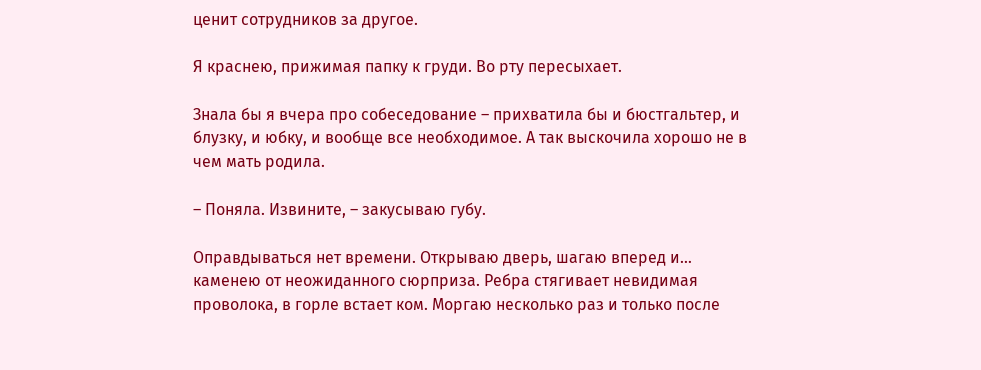ценит сотрудников за другое.

Я краснею, прижимая папку к груди. Во рту пересыхает.

Знала бы я вчера про собеседование – прихватила бы и бюстгальтер, и блузку, и юбку, и вообще все необходимое. А так выскочила хорошо не в чем мать родила.

– Поняла. Извините, – закусываю губу.

Оправдываться нет времени. Открываю дверь, шагаю вперед и… каменею от неожиданного сюрприза. Ребра стягивает невидимая проволока, в горле встает ком. Моргаю несколько раз и только после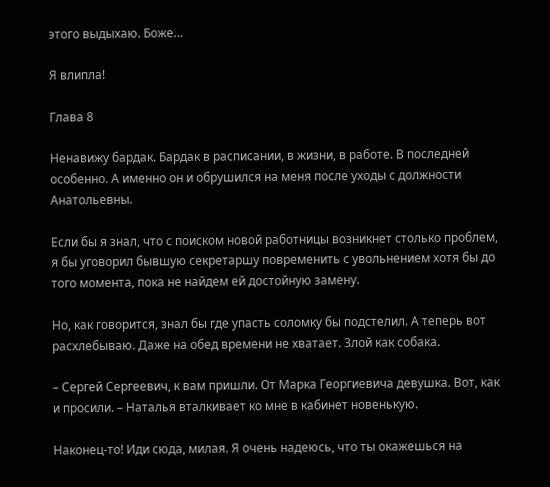этого выдыхаю. Боже…

Я влипла!

Глава 8

Ненавижу бардак. Бардак в расписании, в жизни, в работе. В последней особенно. А именно он и обрушился на меня после уходы с должности Анатольевны.

Если бы я знал, что с поиском новой работницы возникнет столько проблем, я бы уговорил бывшую секретаршу повременить с увольнением хотя бы до того момента, пока не найдем ей достойную замену.

Но, как говорится, знал бы где упасть соломку бы подстелил. А теперь вот расхлебываю. Даже на обед времени не хватает. Злой как собака.

– Сергей Сергеевич, к вам пришли. От Марка Георгиевича девушка. Вот, как и просили. – Наталья вталкивает ко мне в кабинет новенькую.

Наконец-то! Иди сюда, милая. Я очень надеюсь, что ты окажешься на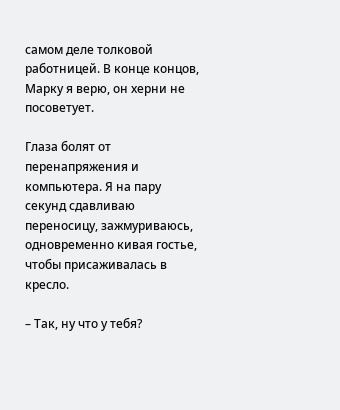самом деле толковой работницей. В конце концов, Марку я верю, он херни не посоветует.

Глаза болят от перенапряжения и компьютера. Я на пару секунд сдавливаю переносицу, зажмуриваюсь, одновременно кивая гостье, чтобы присаживалась в кресло.

– Так, ну что у тебя?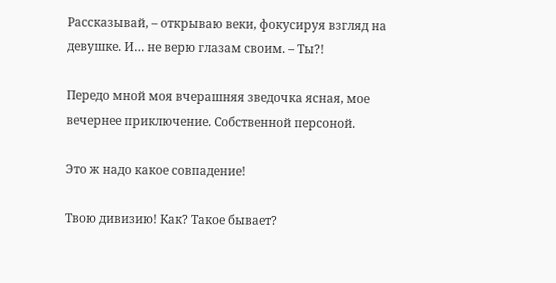Рассказывай, – открываю веки, фокусируя взгляд на девушке. И… не верю глазам своим. – Ты?!

Передо мной моя вчерашняя зведочка ясная, мое вечернее приключение. Собственной персоной.

Это ж надо какое совпадение!

Твою дивизию! Как? Такое бывает?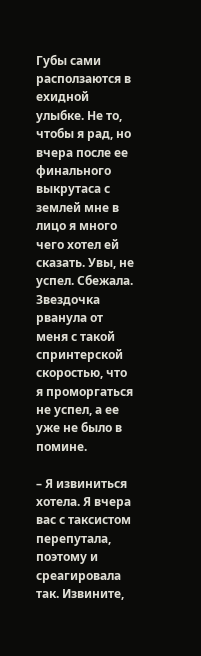Губы сами расползаются в ехидной улыбке. Не то, чтобы я рад, но вчера после ее финального выкрутаса с землей мне в лицо я много чего хотел ей сказать. Увы, не успел. Сбежала. Звездочка рванула от меня с такой спринтерской скоростью, что я проморгаться не успел, а ее уже не было в помине.

– Я извиниться хотела. Я вчера вас с таксистом перепутала, поэтому и среагировала так. Извините,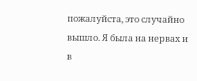пожалуйста, это случайно вышло. Я была на нервах и в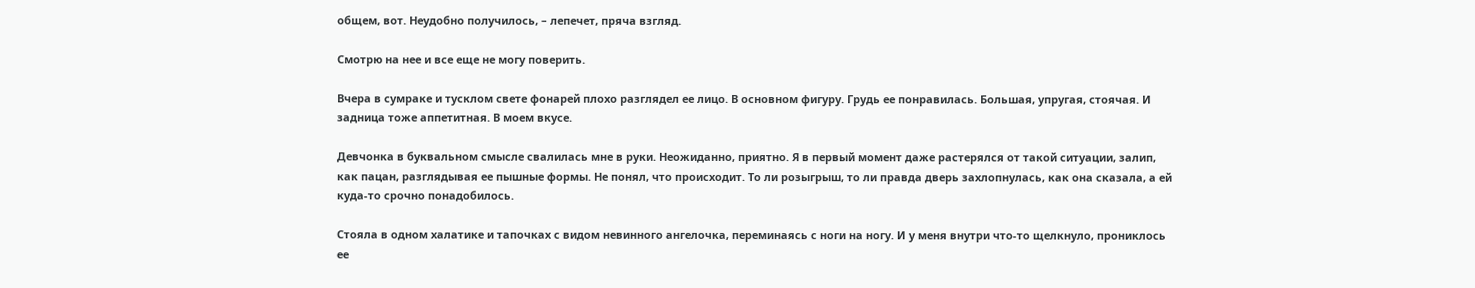общем, вот. Неудобно получилось, – лепечет, пряча взгляд.

Смотрю на нее и все еще не могу поверить.

Вчера в сумраке и тусклом свете фонарей плохо разглядел ее лицо. В основном фигуру. Грудь ее понравилась. Большая, упругая, стоячая. И задница тоже аппетитная. В моем вкусе.

Девчонка в буквальном смысле свалилась мне в руки. Неожиданно, приятно. Я в первый момент даже растерялся от такой ситуации, залип, как пацан, разглядывая ее пышные формы. Не понял, что происходит. То ли розыгрыш, то ли правда дверь захлопнулась, как она сказала, а ей куда-то срочно понадобилось.

Стояла в одном халатике и тапочках с видом невинного ангелочка, переминаясь с ноги на ногу. И у меня внутри что-то щелкнуло, прониклось ее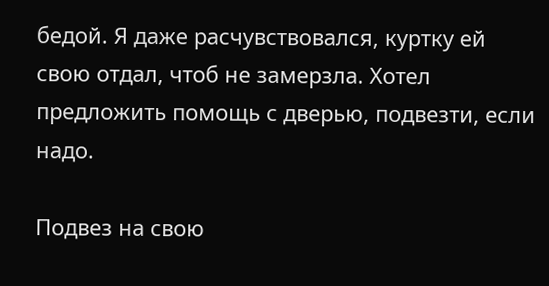бедой. Я даже расчувствовался, куртку ей свою отдал, чтоб не замерзла. Хотел предложить помощь с дверью, подвезти, если надо.

Подвез на свою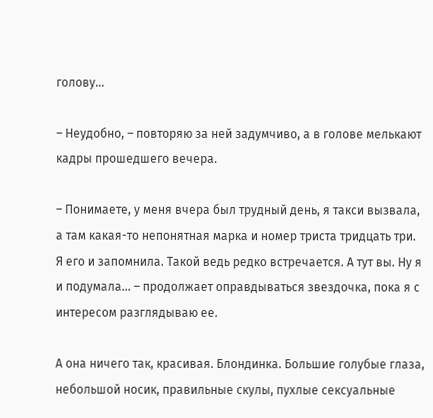голову…

– Неудобно, – повторяю за ней задумчиво, а в голове мелькают кадры прошедшего вечера.

– Понимаете, у меня вчера был трудный день, я такси вызвала, а там какая-то непонятная марка и номер триста тридцать три. Я его и запомнила. Такой ведь редко встречается. А тут вы. Ну я и подумала… – продолжает оправдываться звездочка, пока я с интересом разглядываю ее.

А она ничего так, красивая. Блондинка. Большие голубые глаза, небольшой носик, правильные скулы, пухлые сексуальные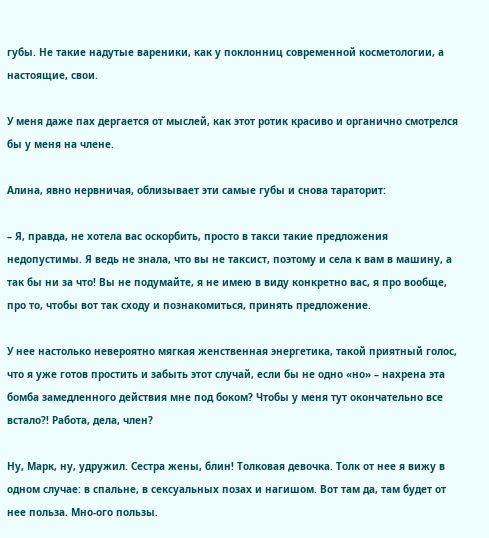губы. Не такие надутые вареники, как у поклонниц современной косметологии, а настоящие, свои.

У меня даже пах дергается от мыслей, как этот ротик красиво и органично смотрелся бы у меня на члене.

Алина, явно нервничая, облизывает эти самые губы и снова тараторит:

– Я, правда, не хотела вас оскорбить, просто в такси такие предложения недопустимы. Я ведь не знала, что вы не таксист, поэтому и села к вам в машину, а так бы ни за что! Вы не подумайте, я не имею в виду конкретно вас, я про вообще, про то, чтобы вот так сходу и познакомиться, принять предложение.

У нее настолько невероятно мягкая женственная энергетика, такой приятный голос, что я уже готов простить и забыть этот случай, если бы не одно «но» – нахрена эта бомба замедленного действия мне под боком? Чтобы у меня тут окончательно все встало?! Работа, дела, член?

Ну, Марк, ну, удружил. Сестра жены, блин! Толковая девочка. Толк от нее я вижу в одном случае: в спальне, в сексуальных позах и нагишом. Вот там да, там будет от нее польза. Мно-ого пользы.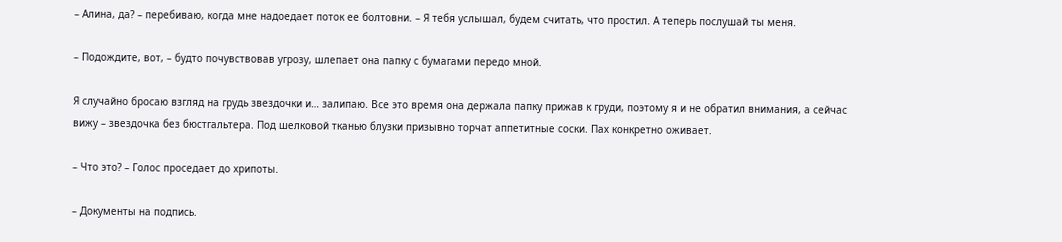– Алина, да? – перебиваю, когда мне надоедает поток ее болтовни. – Я тебя услышал, будем считать, что простил. А теперь послушай ты меня.

– Подождите, вот, – будто почувствовав угрозу, шлепает она папку с бумагами передо мной.

Я случайно бросаю взгляд на грудь звездочки и… залипаю. Все это время она держала папку прижав к груди, поэтому я и не обратил внимания, а сейчас вижу – звездочка без бюстгальтера. Под шелковой тканью блузки призывно торчат аппетитные соски. Пах конкретно оживает.

– Что это? – Голос проседает до хрипоты.

– Документы на подпись.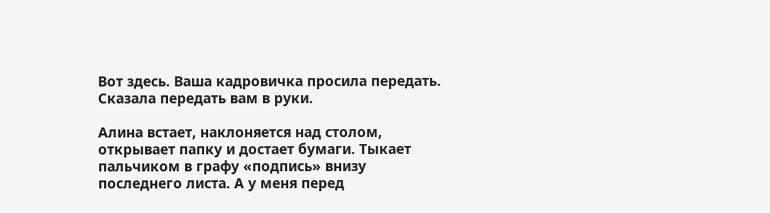Вот здесь. Ваша кадровичка просила передать. Сказала передать вам в руки.

Алина встает, наклоняется над столом, открывает папку и достает бумаги. Тыкает пальчиком в графу «подпись» внизу последнего листа. А у меня перед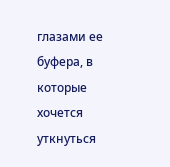глазами ее буфера, в которые хочется уткнуться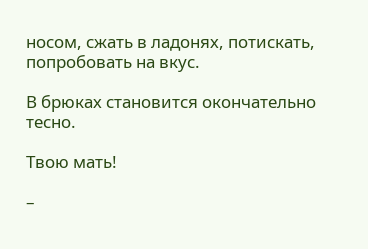носом, сжать в ладонях, потискать, попробовать на вкус.

В брюках становится окончательно тесно.

Твою мать!

–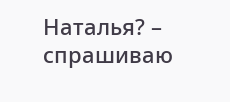Наталья? – спрашиваю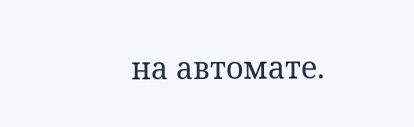на автомате.